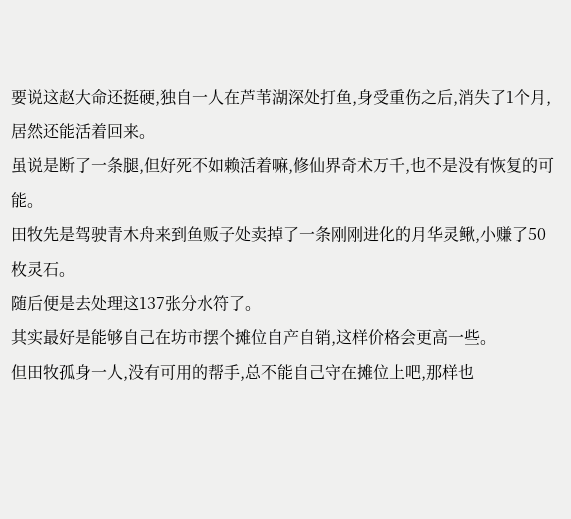要说这赵大命还挺硬,独自一人在芦苇湖深处打鱼,身受重伤之后,消失了1个月,居然还能活着回来。
虽说是断了一条腿,但好死不如赖活着嘛,修仙界奇术万千,也不是没有恢复的可能。
田牧先是驾驶青木舟来到鱼贩子处卖掉了一条刚刚进化的月华灵鳅,小赚了50枚灵石。
随后便是去处理这137张分水符了。
其实最好是能够自己在坊市摆个摊位自产自销,这样价格会更高一些。
但田牧孤身一人,没有可用的帮手,总不能自己守在摊位上吧,那样也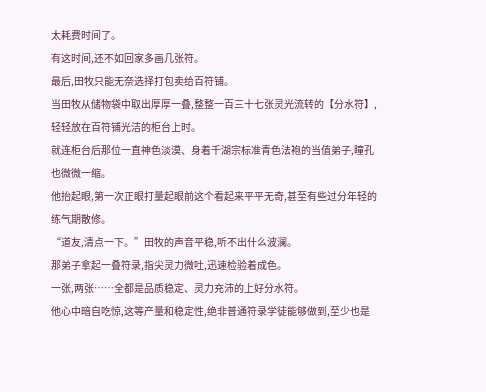太耗费时间了。
有这时间,还不如回家多画几张符。
最后,田牧只能无奈选择打包卖给百符铺。
当田牧从储物袋中取出厚厚一叠,整整一百三十七张灵光流转的【分水符】,轻轻放在百符铺光洁的柜台上时。
就连柜台后那位一直神色淡漠、身着千湖宗标准青色法袍的当值弟子,瞳孔也微微一缩。
他抬起眼,第一次正眼打量起眼前这个看起来平平无奇,甚至有些过分年轻的练气期散修。
“道友,清点一下。”田牧的声音平稳,听不出什么波澜。
那弟子拿起一叠符录,指尖灵力微吐,迅速检验着成色。
一张,两张……全都是品质稳定、灵力充沛的上好分水符。
他心中暗自吃惊,这等产量和稳定性,绝非普通符录学徒能够做到,至少也是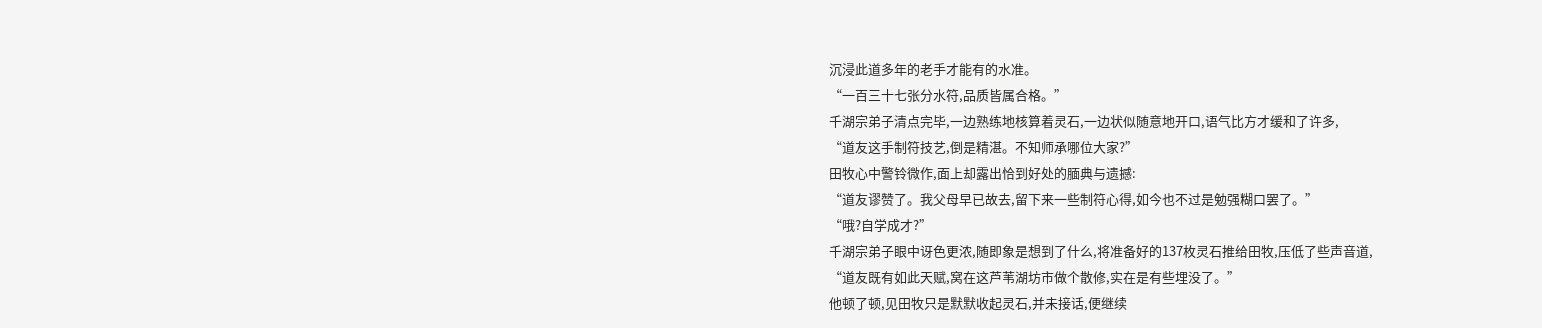沉浸此道多年的老手才能有的水准。
“一百三十七张分水符,品质皆属合格。”
千湖宗弟子清点完毕,一边熟练地核算着灵石,一边状似随意地开口,语气比方才缓和了许多,
“道友这手制符技艺,倒是精湛。不知师承哪位大家?”
田牧心中警铃微作,面上却露出恰到好处的腼典与遗撼:
“道友谬赞了。我父母早已故去,留下来一些制符心得,如今也不过是勉强糊口罢了。”
“哦?自学成才?”
千湖宗弟子眼中讶色更浓,随即象是想到了什么,将准备好的137枚灵石推给田牧,压低了些声音道,
“道友既有如此天赋,窝在这芦苇湖坊市做个散修,实在是有些埋没了。”
他顿了顿,见田牧只是默默收起灵石,并未接话,便继续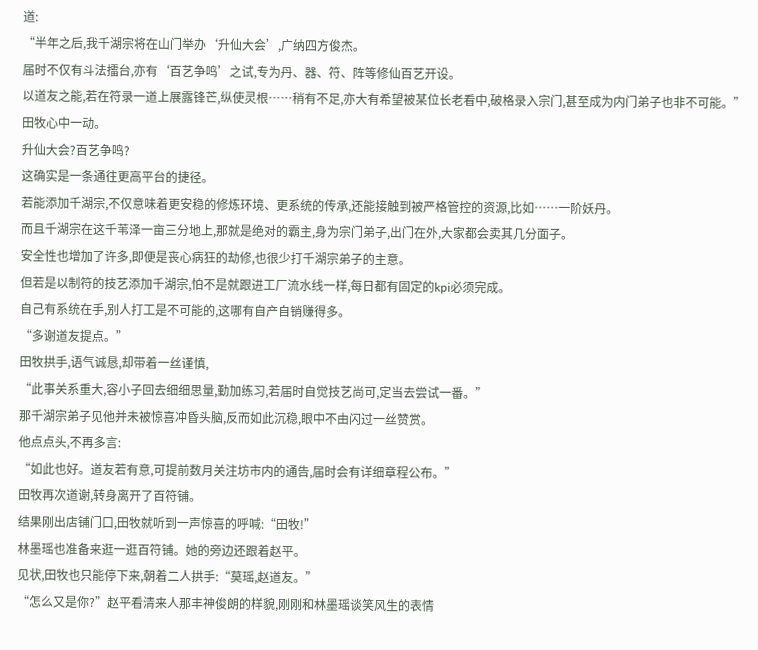道:
“半年之后,我千湖宗将在山门举办‘升仙大会’,广纳四方俊杰。
届时不仅有斗法擂台,亦有‘百艺争鸣’之试,专为丹、器、符、阵等修仙百艺开设。
以道友之能,若在符录一道上展露锋芒,纵使灵根……稍有不足,亦大有希望被某位长老看中,破格录入宗门,甚至成为内门弟子也非不可能。”
田牧心中一动。
升仙大会?百艺争鸣?
这确实是一条通往更高平台的捷径。
若能添加千湖宗,不仅意味着更安稳的修炼环境、更系统的传承,还能接触到被严格管控的资源,比如……一阶妖丹。
而且千湖宗在这千苇泽一亩三分地上,那就是绝对的霸主,身为宗门弟子,出门在外,大家都会卖其几分面子。
安全性也增加了许多,即便是丧心病狂的劫修,也很少打千湖宗弟子的主意。
但若是以制符的技艺添加千湖宗,怕不是就跟进工厂流水线一样,每日都有固定的kpi必须完成。
自己有系统在手,别人打工是不可能的,这哪有自产自销赚得多。
“多谢道友提点。”
田牧拱手,语气诚恳,却带着一丝谨慎,
“此事关系重大,容小子回去细细思量,勤加练习,若届时自觉技艺尚可,定当去尝试一番。”
那千湖宗弟子见他并未被惊喜冲昏头脑,反而如此沉稳,眼中不由闪过一丝赞赏。
他点点头,不再多言:
“如此也好。道友若有意,可提前数月关注坊市内的通告,届时会有详细章程公布。”
田牧再次道谢,转身离开了百符铺。
结果刚出店铺门口,田牧就听到一声惊喜的呼喊:“田牧!”
林墨瑶也准备来逛一逛百符铺。她的旁边还跟着赵平。
见状,田牧也只能停下来,朝着二人拱手:“莫瑶,赵道友。”
“怎么又是你?”赵平看清来人那丰神俊朗的样貌,刚刚和林墨瑶谈笑风生的表情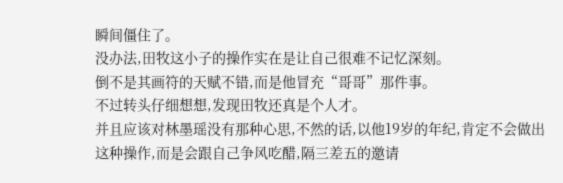瞬间僵住了。
没办法,田牧这小子的操作实在是让自己很难不记忆深刻。
倒不是其画符的天赋不错,而是他冒充“哥哥”那件事。
不过转头仔细想想,发现田牧还真是个人才。
并且应该对林墨瑶没有那种心思,不然的话,以他19岁的年纪,肯定不会做出这种操作,而是会跟自己争风吃醋,隔三差五的邀请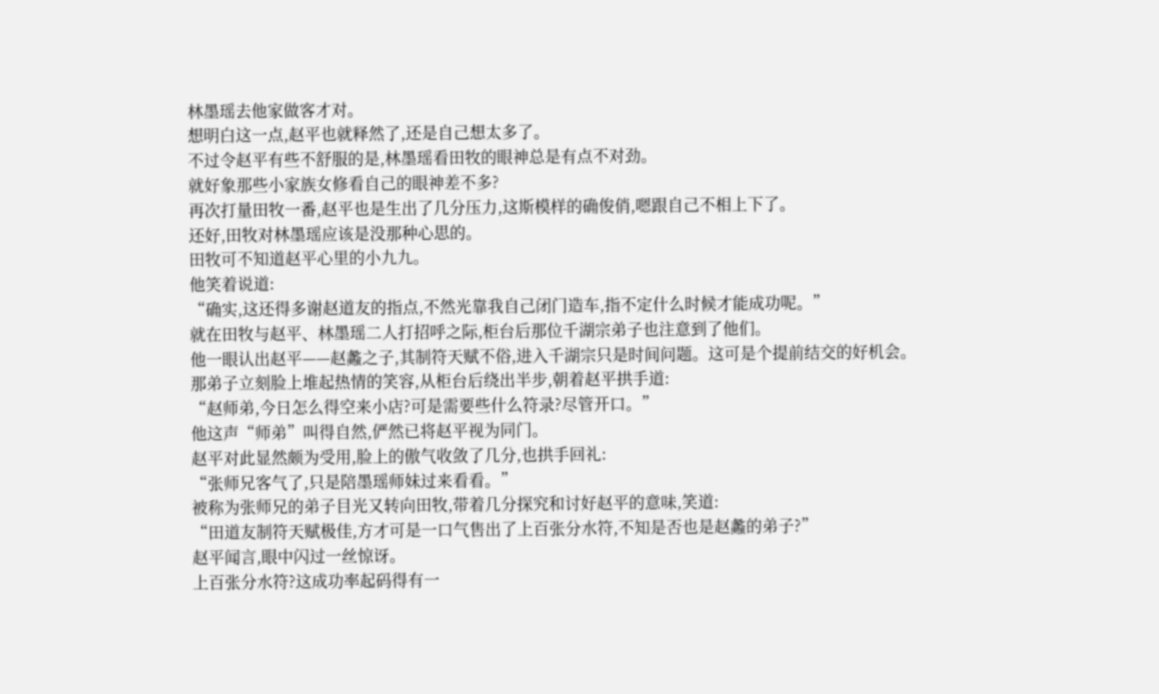林墨瑶去他家做客才对。
想明白这一点,赵平也就释然了,还是自己想太多了。
不过令赵平有些不舒服的是,林墨瑶看田牧的眼神总是有点不对劲。
就好象那些小家族女修看自己的眼神差不多?
再次打量田牧一番,赵平也是生出了几分压力,这斯模样的确俊俏,嗯跟自己不相上下了。
还好,田牧对林墨瑶应该是没那种心思的。
田牧可不知道赵平心里的小九九。
他笑着说道:
“确实,这还得多谢赵道友的指点,不然光靠我自己闭门造车,指不定什么时候才能成功呢。”
就在田牧与赵平、林墨瑶二人打招呼之际,柜台后那位千湖宗弟子也注意到了他们。
他一眼认出赵平——赵蠡之子,其制符天赋不俗,进入千湖宗只是时间问题。这可是个提前结交的好机会。
那弟子立刻脸上堆起热情的笑容,从柜台后绕出半步,朝着赵平拱手道:
“赵师弟,今日怎么得空来小店?可是需要些什么符录?尽管开口。”
他这声“师弟”叫得自然,俨然已将赵平视为同门。
赵平对此显然颇为受用,脸上的傲气收敛了几分,也拱手回礼:
“张师兄客气了,只是陪墨瑶师妹过来看看。”
被称为张师兄的弟子目光又转向田牧,带着几分探究和讨好赵平的意味,笑道:
“田道友制符天赋极佳,方才可是一口气售出了上百张分水符,不知是否也是赵蠡的弟子?”
赵平闻言,眼中闪过一丝惊讶。
上百张分水符?这成功率起码得有一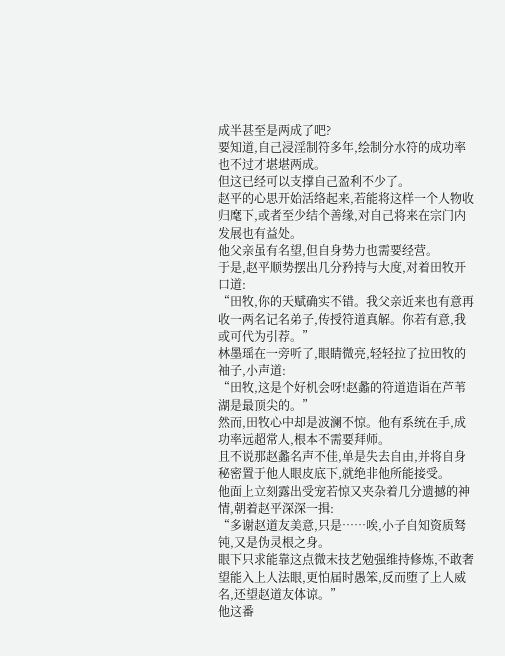成半甚至是两成了吧?
要知道,自己浸淫制符多年,绘制分水符的成功率也不过才堪堪两成。
但这已经可以支撑自己盈利不少了。
赵平的心思开始活络起来,若能将这样一个人物收归麾下,或者至少结个善缘,对自己将来在宗门内发展也有益处。
他父亲虽有名望,但自身势力也需要经营。
于是,赵平顺势摆出几分矜持与大度,对着田牧开口道:
“田牧,你的天赋确实不错。我父亲近来也有意再收一两名记名弟子,传授符道真解。你若有意,我或可代为引荐。”
林墨瑶在一旁听了,眼睛微亮,轻轻拉了拉田牧的袖子,小声道:
“田牧,这是个好机会呀!赵蠡的符道造诣在芦苇湖是最顶尖的。”
然而,田牧心中却是波澜不惊。他有系统在手,成功率远超常人,根本不需要拜师。
且不说那赵蠡名声不佳,单是失去自由,并将自身秘密置于他人眼皮底下,就绝非他所能接受。
他面上立刻露出受宠若惊又夹杂着几分遗撼的神情,朝着赵平深深一揖:
“多谢赵道友美意,只是……唉,小子自知资质驽钝,又是伪灵根之身。
眼下只求能靠这点微末技艺勉强维持修炼,不敢奢望能入上人法眼,更怕届时愚笨,反而堕了上人威名,还望赵道友体谅。”
他这番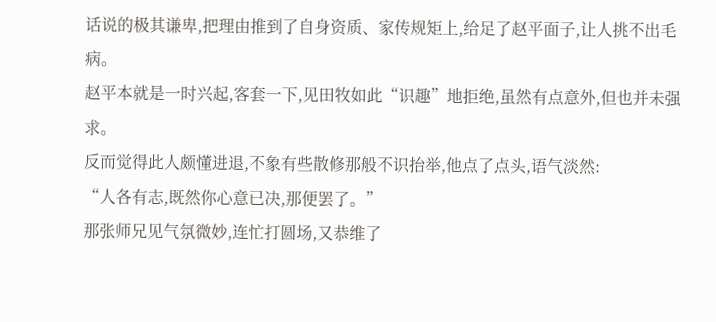话说的极其谦卑,把理由推到了自身资质、家传规矩上,给足了赵平面子,让人挑不出毛病。
赵平本就是一时兴起,客套一下,见田牧如此“识趣”地拒绝,虽然有点意外,但也并未强求。
反而觉得此人颇懂进退,不象有些散修那般不识抬举,他点了点头,语气淡然:
“人各有志,既然你心意已决,那便罢了。”
那张师兄见气氛微妙,连忙打圆场,又恭维了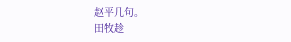赵平几句。
田牧趁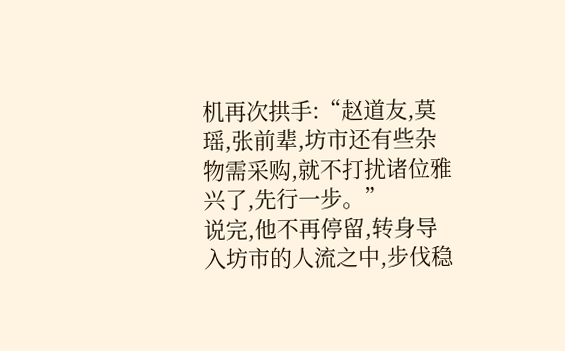机再次拱手:“赵道友,莫瑶,张前辈,坊市还有些杂物需采购,就不打扰诸位雅兴了,先行一步。”
说完,他不再停留,转身导入坊市的人流之中,步伐稳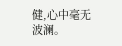健,心中毫无波澜。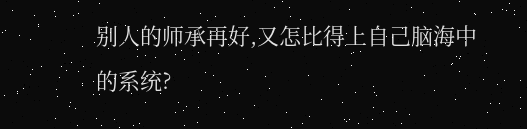别人的师承再好,又怎比得上自己脑海中的系统?